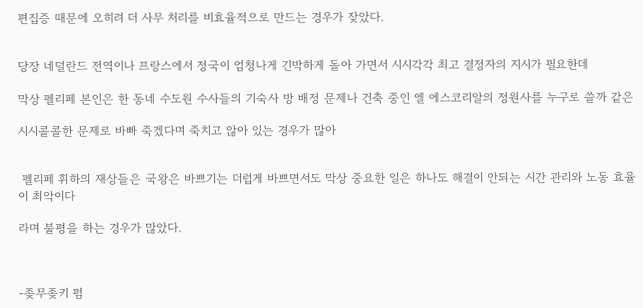편집증 때문에 오히려 더 사무 처리를 비효율적으로 만드는 경우가 잦았다.


당장 네덜란드 전역이나 프랑스에서 정국이 엄청나게 긴박하게 돌아 가면서 시시각각 최고 결정자의 지시가 필요한데

막상 펠리페 본인은 한 동네 수도원 수사들의 기숙사 방 배정 문제나 건축 중인 엘 에스코리알의 정원사를 누구로 쓸까 같은

시시콜콜한 문제로 바빠 죽겠다며 죽치고 않아 있는 경우가 많아


 펠리페 휘하의 재상들은 국왕은 바쁘기는 더럽게 바쁘면서도 막상 중요한 일은 하나도 해결이 안되는 시간 관리와 노동 효율이 최악이다

라며 불평을 하는 경우가 많았다.



-좆무좆키 펌